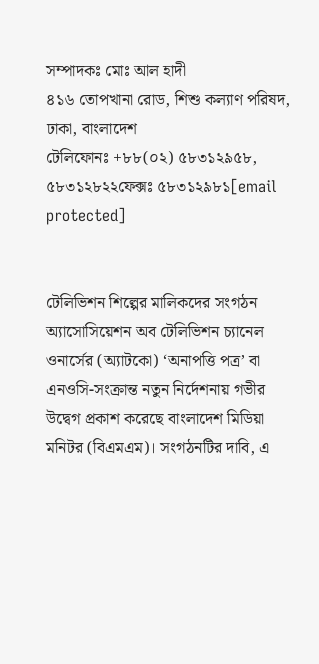সম্পাদকঃ মোঃ আল হাদী
৪১৬ তোপখানা রোড, শিশু কল্যাণ পরিষদ, ঢাকা, বাংলাদেশ
টেলিফোনঃ +৮৮(০২) ৫৮৩১২৯৫৮, ৫৮৩১২৮২২ফেক্সঃ ৫৮৩১২৯৮১[email protected]


টেলিভিশন শিল্পের মালিকদের সংগঠন অ্যাসোসিয়েশন অব টেলিভিশন চ্যানেল ওনার্সের (অ্যাটকো) ‘অনাপত্তি পত্র’ বা এনওসি-সংক্রান্ত নতুন নির্দেশনায় গভীর উদ্বেগ প্রকাশ করেছে বাংলাদেশ মিডিয়া মনিটর (বিএমএম)। সংগঠনটির দাবি, এ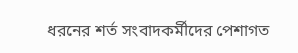ধরনের শর্ত সংবাদকর্মীদের পেশাগত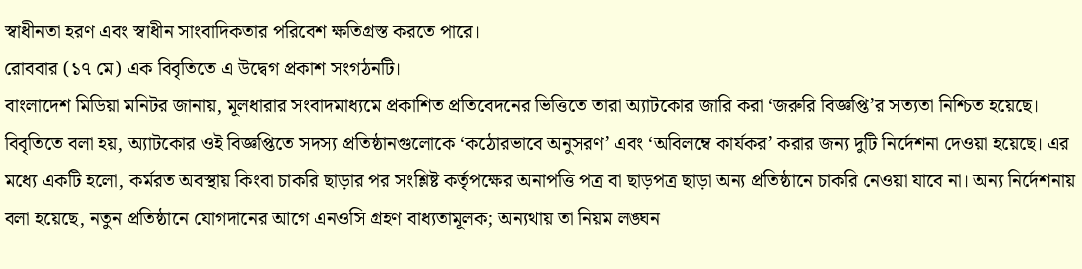স্বাধীনতা হরণ এবং স্বাধীন সাংবাদিকতার পরিবেশ ক্ষতিগ্রস্ত করতে পারে।
রোববার (১৭ মে) এক বিবৃতিতে এ উদ্বেগ প্রকাশ সংগঠনটি।
বাংলাদেশ মিডিয়া মনিটর জানায়, মূলধারার সংবাদমাধ্যমে প্রকাশিত প্রতিবেদনের ভিত্তিতে তারা অ্যাটকোর জারি করা ‘জরুরি বিজ্ঞপ্তি’র সত্যতা নিশ্চিত হয়েছে।
বিবৃতিতে বলা হয়, অ্যাটকোর ওই বিজ্ঞপ্তিতে সদস্য প্রতিষ্ঠানগুলোকে ‘কঠোরভাবে অনুসরণ’ এবং ‘অবিলম্বে কার্যকর’ করার জন্য দুটি নির্দেশনা দেওয়া হয়েছে। এর মধ্যে একটি হলো, কর্মরত অবস্থায় কিংবা চাকরি ছাড়ার পর সংশ্লিষ্ট কর্তৃপক্ষের অনাপত্তি পত্র বা ছাড়পত্র ছাড়া অন্য প্রতিষ্ঠানে চাকরি নেওয়া যাবে না। অন্য নির্দেশনায় বলা হয়েছে, নতুন প্রতিষ্ঠানে যোগদানের আগে এনওসি গ্রহণ বাধ্যতামূলক; অন্যথায় তা নিয়ম লঙ্ঘন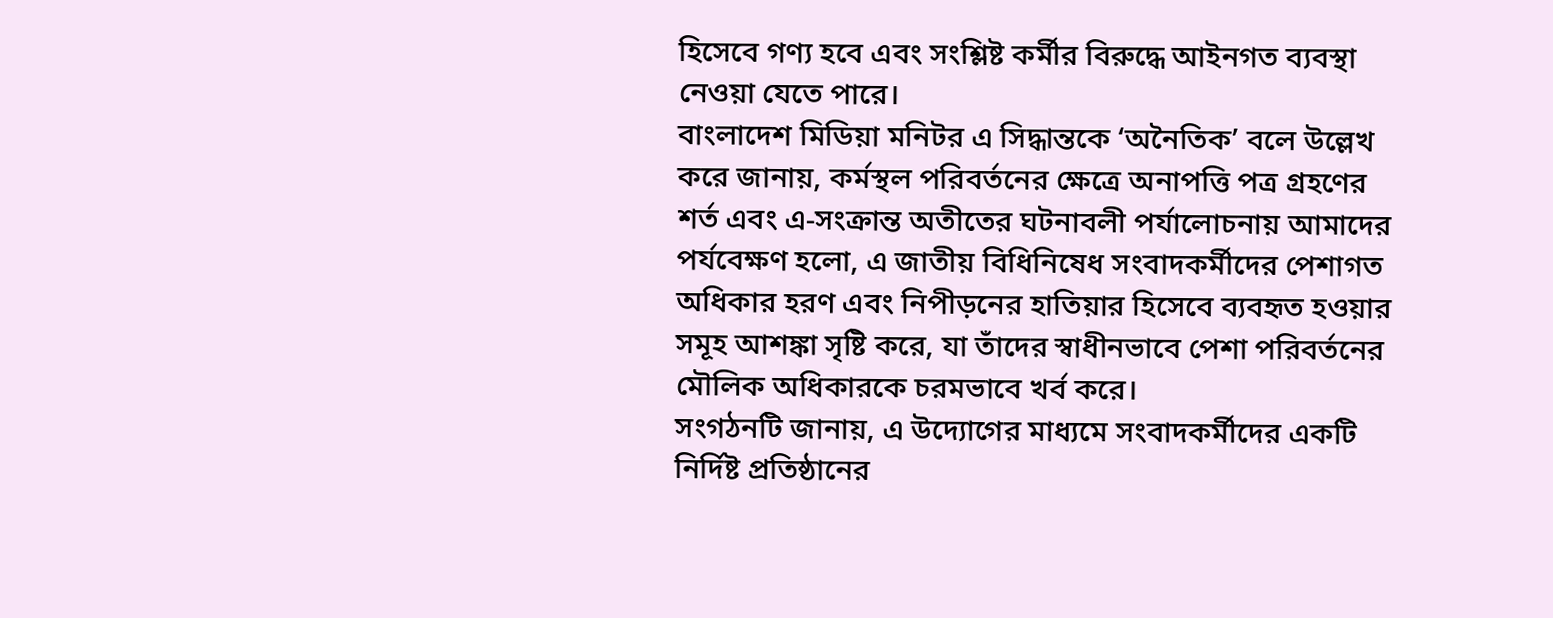হিসেবে গণ্য হবে এবং সংশ্লিষ্ট কর্মীর বিরুদ্ধে আইনগত ব্যবস্থা নেওয়া যেতে পারে।
বাংলাদেশ মিডিয়া মনিটর এ সিদ্ধান্তকে ‘অনৈতিক’ বলে উল্লেখ করে জানায়, কর্মস্থল পরিবর্তনের ক্ষেত্রে অনাপত্তি পত্র গ্রহণের শর্ত এবং এ-সংক্রান্ত অতীতের ঘটনাবলী পর্যালোচনায় আমাদের পর্যবেক্ষণ হলো, এ জাতীয় বিধিনিষেধ সংবাদকর্মীদের পেশাগত অধিকার হরণ এবং নিপীড়নের হাতিয়ার হিসেবে ব্যবহৃত হওয়ার সমূহ আশঙ্কা সৃষ্টি করে, যা তাঁদের স্বাধীনভাবে পেশা পরিবর্তনের মৌলিক অধিকারকে চরমভাবে খর্ব করে।
সংগঠনটি জানায়, এ উদ্যোগের মাধ্যমে সংবাদকর্মীদের একটি নির্দিষ্ট প্রতিষ্ঠানের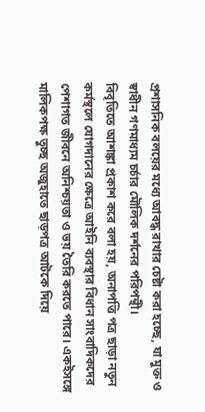প্রশাসনিক বলয়ের মধ্যে আবদ্ধ রাখার চেষ্টা করা হচ্ছে, যা মুক্ত ও স্বাধীন গণমাধ্যম চর্চার মৌলিক দর্শনের পরিপন্থী।
বিবৃতিতে আশঙ্কা প্রকাশ করে বলা হয়, অনাপত্তি পত্র ছাড়া নতুন কর্মস্থলে যোগদানের ক্ষেত্রে আইনি ব্যবস্থার বিধান সাংবাদিকদের পেশাগত জীবনে অনিশ্চয়তা ও ভয় তৈরি করতে পারে। একইসঙ্গে মালিকপক্ষ তুচ্ছ অজুহাতে ছাড়পত্র আটকে দিয়ে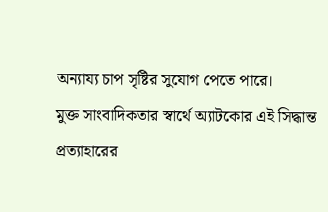অন্যায্য চাপ সৃষ্টির সুযোগ পেতে পারে।
মুক্ত সাংবাদিকতার স্বার্থে অ্যাটকোর এই সিদ্ধান্ত প্রত্যাহারের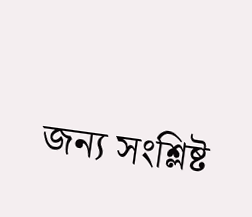জন্য সংশ্লিষ্ট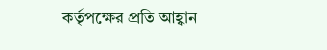কর্তৃপক্ষের প্রতি আহ্বান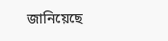জানিয়েছে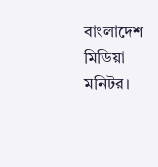বাংলাদেশ মিডিয়া মনিটর।